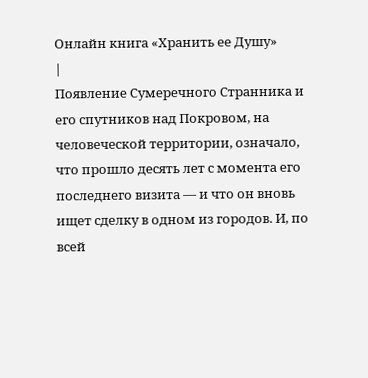Онлайн книга «Хранить ее Душу»
|
Появление Сумеречного Странника и его спутников над Покровом, на человеческой территории, означало, что прошло десять лет с момента его последнего визита — и что он вновь ищет сделку в одном из городов. И, по всей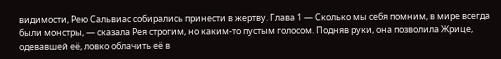видимости, Рею Сальвиас собирались принести в жертву. Глава 1 — Сколько мы себя помним, в мире всегда были монстры, — сказала Рея строгим, но каким-то пустым голосом. Подняв руки, она позволила Жрице, одевавшей её, ловко облачить её в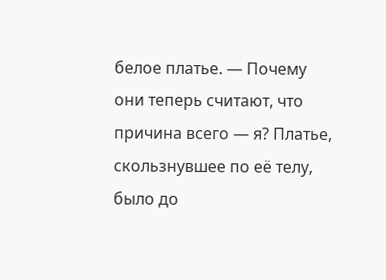белое платье. — Почему они теперь считают, что причина всего — я? Платье, скользнувшее по её телу, было до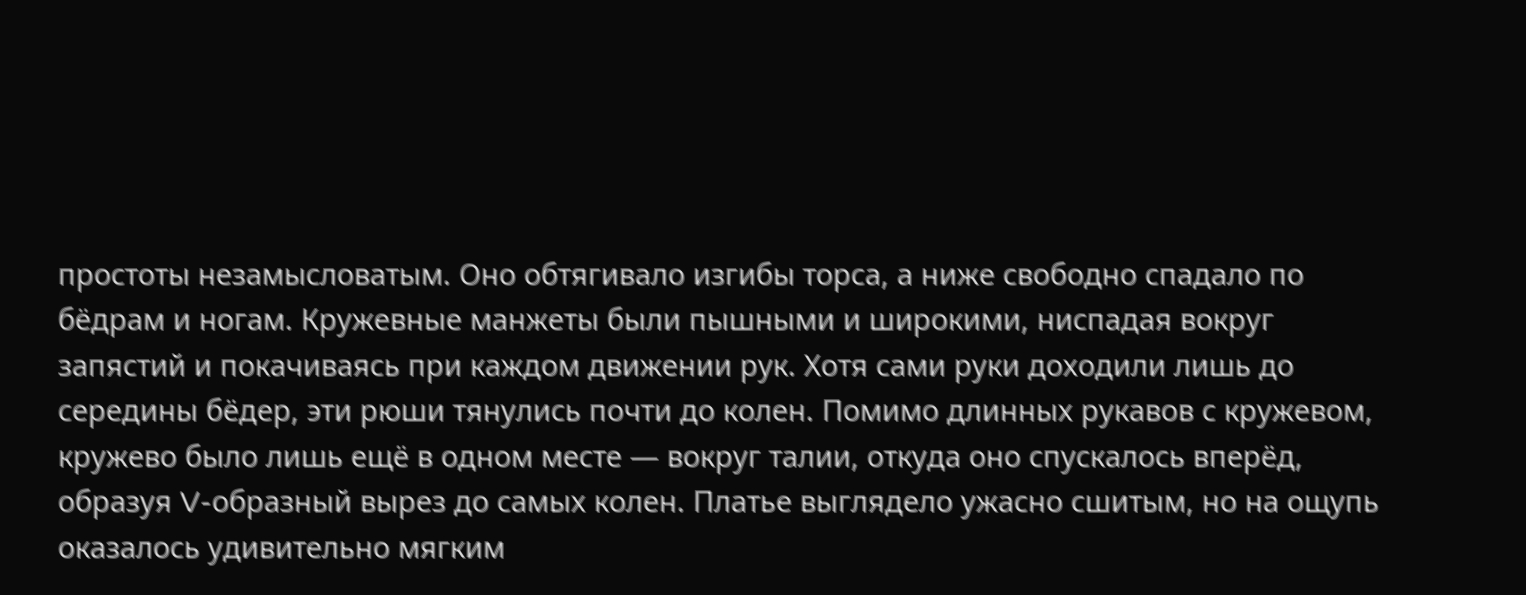простоты незамысловатым. Оно обтягивало изгибы торса, а ниже свободно спадало по бёдрам и ногам. Кружевные манжеты были пышными и широкими, ниспадая вокруг запястий и покачиваясь при каждом движении рук. Хотя сами руки доходили лишь до середины бёдер, эти рюши тянулись почти до колен. Помимо длинных рукавов с кружевом, кружево было лишь ещё в одном месте — вокруг талии, откуда оно спускалось вперёд, образуя V-образный вырез до самых колен. Платье выглядело ужасно сшитым, но на ощупь оказалось удивительно мягким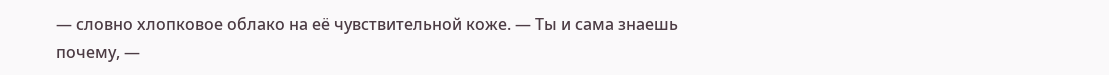— словно хлопковое облако на её чувствительной коже. — Ты и сама знаешь почему, —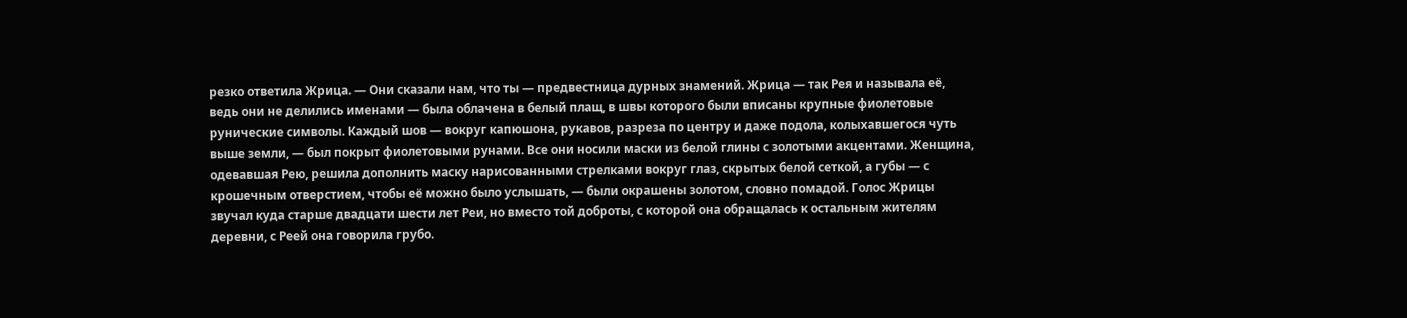резко ответила Жрица. — Они сказали нам, что ты — предвестница дурных знамений. Жрица — так Рея и называла её, ведь они не делились именами — была облачена в белый плащ, в швы которого были вписаны крупные фиолетовые рунические символы. Каждый шов — вокруг капюшона, рукавов, разреза по центру и даже подола, колыхавшегося чуть выше земли, — был покрыт фиолетовыми рунами. Все они носили маски из белой глины с золотыми акцентами. Женщина, одевавшая Рею, решила дополнить маску нарисованными стрелками вокруг глаз, скрытых белой сеткой, а губы — с крошечным отверстием, чтобы её можно было услышать, — были окрашены золотом, словно помадой. Голос Жрицы звучал куда старше двадцати шести лет Реи, но вместо той доброты, с которой она обращалась к остальным жителям деревни, с Реей она говорила грубо.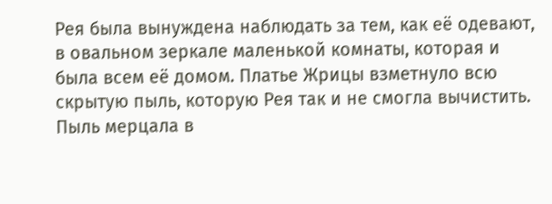Рея была вынуждена наблюдать за тем, как её одевают, в овальном зеркале маленькой комнаты, которая и была всем её домом. Платье Жрицы взметнуло всю скрытую пыль, которую Рея так и не смогла вычистить. Пыль мерцала в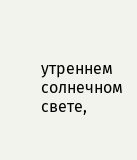утреннем солнечном свете,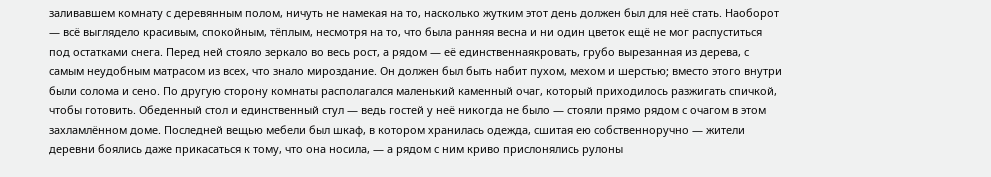заливавшем комнату с деревянным полом, ничуть не намекая на то, насколько жутким этот день должен был для неё стать. Наоборот — всё выглядело красивым, спокойным, тёплым, несмотря на то, что была ранняя весна и ни один цветок ещё не мог распуститься под остатками снега. Перед ней стояло зеркало во весь рост, а рядом — её единственнаякровать, грубо вырезанная из дерева, с самым неудобным матрасом из всех, что знало мироздание. Он должен был быть набит пухом, мехом и шерстью; вместо этого внутри были солома и сено. По другую сторону комнаты располагался маленький каменный очаг, который приходилось разжигать спичкой, чтобы готовить. Обеденный стол и единственный стул — ведь гостей у неё никогда не было — стояли прямо рядом с очагом в этом захламлённом доме. Последней вещью мебели был шкаф, в котором хранилась одежда, сшитая ею собственноручно — жители деревни боялись даже прикасаться к тому, что она носила, — а рядом с ним криво прислонялись рулоны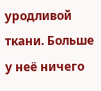уродливой ткани. Больше у неё ничего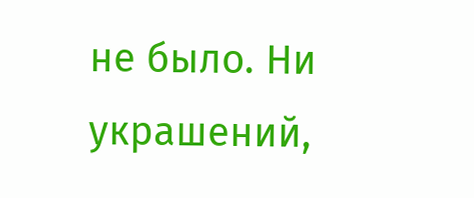не было. Ни украшений,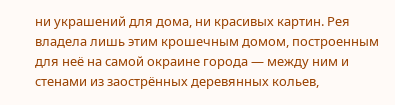ни украшений для дома, ни красивых картин. Рея владела лишь этим крошечным домом, построенным для неё на самой окраине города — между ним и стенами из заострённых деревянных кольев,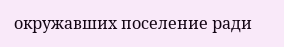окружавших поселение ради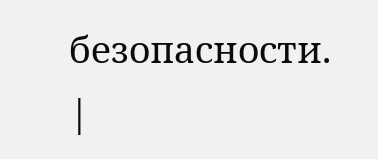безопасности. |